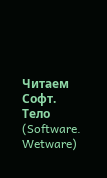Читаем Софт. Тело (Software. Wetware)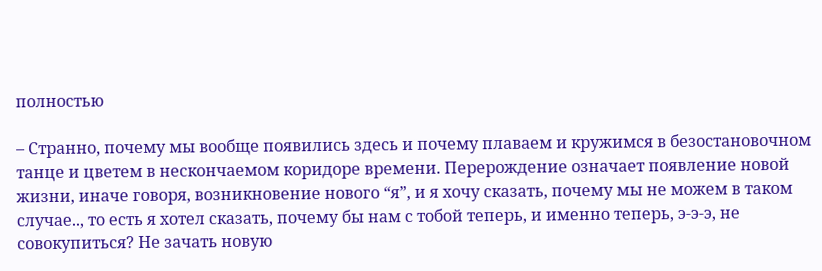полностью

– Странно, почему мы вообще появились здесь и почему плаваем и кружимся в безостановочном танце и цветем в нескончаемом коридоре времени. Перерождение означает появление новой жизни, иначе говоря, возникновение нового “я”, и я хочу сказать, почему мы не можем в таком случае.., то есть я хотел сказать, почему бы нам с тобой теперь, и именно теперь, э-э-э, не совокупиться? Не зачать новую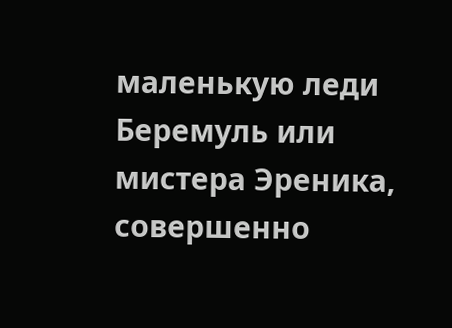маленькую леди Беремуль или мистера Эреника, совершенно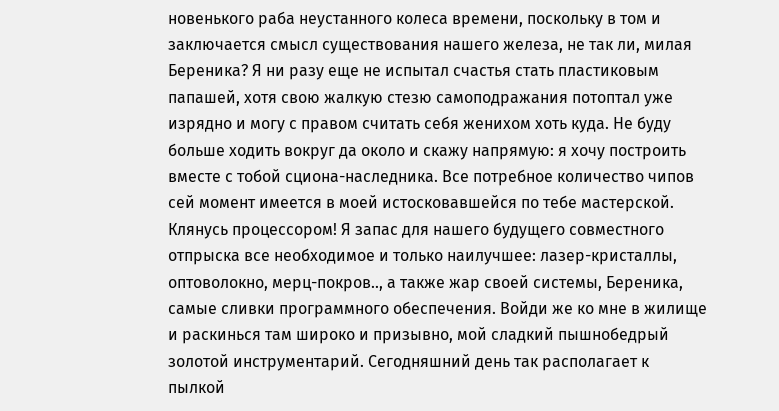новенького раба неустанного колеса времени, поскольку в том и заключается смысл существования нашего железа, не так ли, милая Береника? Я ни разу еще не испытал счастья стать пластиковым папашей, хотя свою жалкую стезю самоподражания потоптал уже изрядно и могу с правом считать себя женихом хоть куда. Не буду больше ходить вокруг да около и скажу напрямую: я хочу построить вместе с тобой сциона-наследника. Все потребное количество чипов сей момент имеется в моей истосковавшейся по тебе мастерской. Клянусь процессором! Я запас для нашего будущего совместного отпрыска все необходимое и только наилучшее: лазер-кристаллы, оптоволокно, мерц-покров.., а также жар своей системы, Береника, самые сливки программного обеспечения. Войди же ко мне в жилище и раскинься там широко и призывно, мой сладкий пышнобедрый золотой инструментарий. Сегодняшний день так располагает к пылкой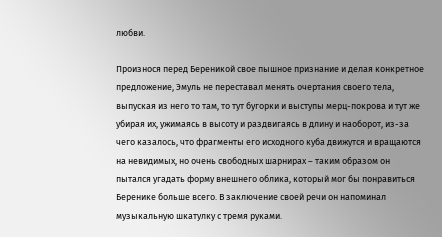любви.

Произнося перед Береникой свое пышное признание и делая конкретное предложение, Эмуль не переставал менять очертания своего тела, выпуская из него то там, то тут бугорки и выступы мерц-покрова и тут же убирая их, ужимаясь в высоту и раздвигаясь в длину и наоборот, из-за чего казалось, что фрагменты его исходного куба движутся и вращаются на невидимых, но очень свободных шарнирах – таким образом он пытался угадать форму внешнего облика, который мог бы понравиться Беренике больше всего. В заключение своей речи он напоминал музыкальную шкатулку с тремя руками.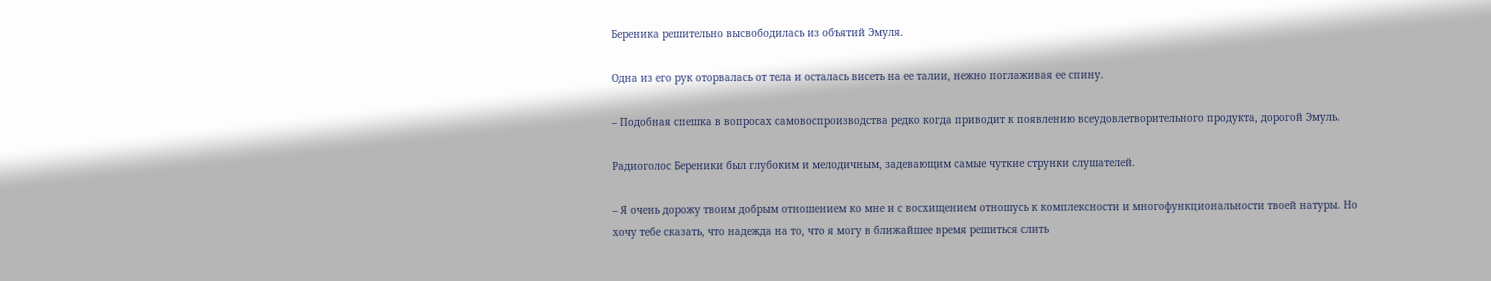Береника решительно высвободилась из объятий Эмуля.

Одна из его рук оторвалась от тела и осталась висеть на ее талии, нежно поглаживая ее спину.

– Подобная спешка в вопросах самовоспроизводства редко когда приводит к появлению всеудовлетворительного продукта, дорогой Эмуль.

Радиоголос Береники был глубоким и мелодичным, задевающим самые чуткие струнки слушателей.

– Я очень дорожу твоим добрым отношением ко мне и с восхищением отношусь к комплексности и многофункциональности твоей натуры. Но хочу тебе сказать, что надежда на то, что я могу в ближайшее время решиться слить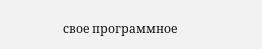свое программное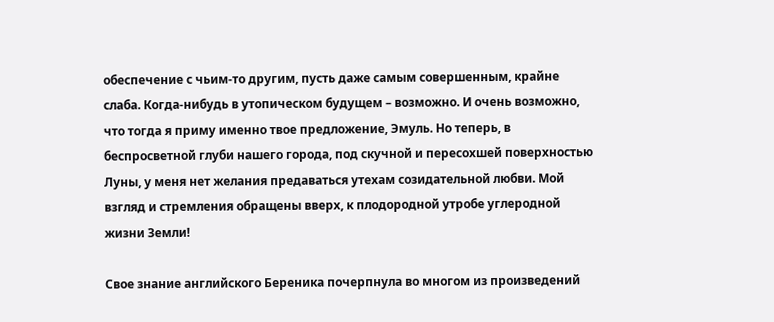обеспечение с чьим-то другим, пусть даже самым совершенным, крайне слаба. Когда-нибудь в утопическом будущем – возможно. И очень возможно, что тогда я приму именно твое предложение, Эмуль. Но теперь, в беспросветной глуби нашего города, под скучной и пересохшей поверхностью Луны, у меня нет желания предаваться утехам созидательной любви. Мой взгляд и стремления обращены вверх, к плодородной утробе углеродной жизни Земли!

Свое знание английского Береника почерпнула во многом из произведений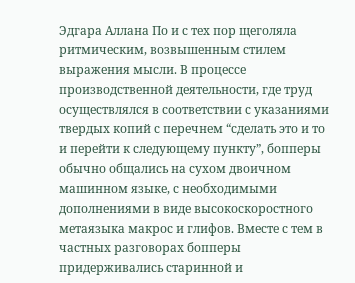Эдгара Аллана По и с тех пор щеголяла ритмическим, возвышенным стилем выражения мысли. В процессе производственной деятельности, где труд осуществлялся в соответствии с указаниями твердых копий с перечнем “сделать это и то и перейти к следующему пункту”, бопперы обычно общались на сухом двоичном машинном языке, с необходимыми дополнениями в виде высокоскоростного метаязыка макрос и глифов. Вместе с тем в частных разговорах бопперы придерживались старинной и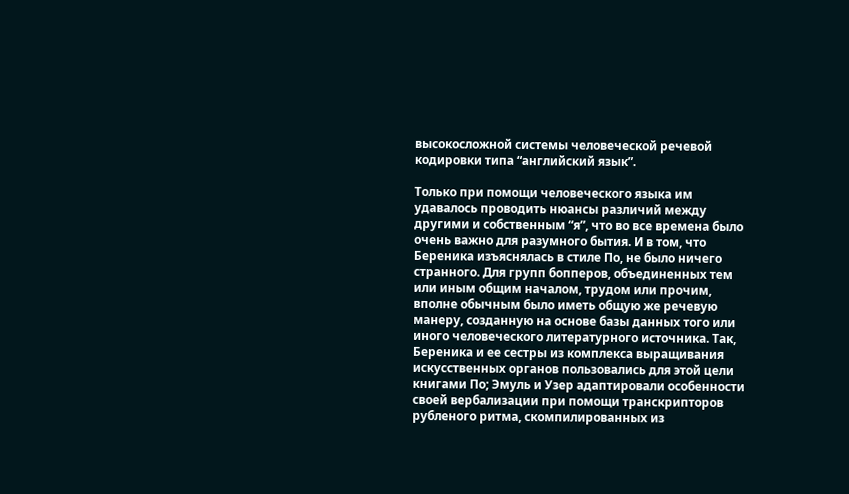высокосложной системы человеческой речевой кодировки типа “английский язык”.

Только при помощи человеческого языка им удавалось проводить нюансы различий между другими и собственным “я”, что во все времена было очень важно для разумного бытия. И в том, что Береника изъяснялась в стиле По, не было ничего странного. Для групп бопперов, объединенных тем или иным общим началом, трудом или прочим, вполне обычным было иметь общую же речевую манеру, созданную на основе базы данных того или иного человеческого литературного источника. Так, Береника и ее сестры из комплекса выращивания искусственных органов пользовались для этой цели книгами По; Эмуль и Узер адаптировали особенности своей вербализации при помощи транскрипторов рубленого ритма, скомпилированных из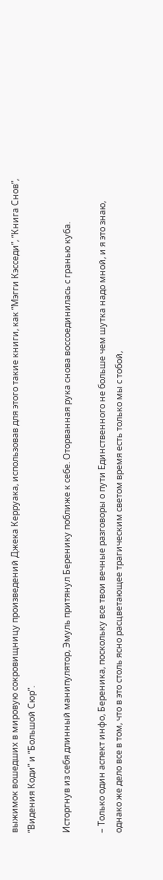выжимок вошедших в мировую сокровищницу произведений Джека Керруака, использовав для этого такие книги, как “Мэгги Кэсседи”, “Книга Снов”, “Видения Коди” и “Большой Сюр”.

Исторгнув из себя длинный манипулятор, Эмуль притянул Беренику поближе к себе. Оторванная рука снова воссоединилась с гранью куба.

– Только один аспект инфо, Береника, поскольку все твои вечные разговоры о пути Единственного не больше чем шутка надо мной, и я это знаю, однако же дело все в том, что в это столь ясно расцветающее трагическим светом время есть только мы с тобой,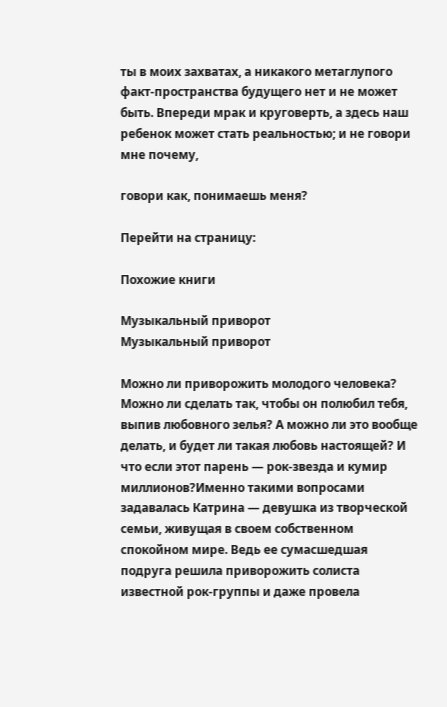ты в моих захватах, а никакого метаглупого факт-пространства будущего нет и не может быть. Впереди мрак и круговерть, а здесь наш ребенок может стать реальностью; и не говори мне почему,

говори как, понимаешь меня?

Перейти на страницу:

Похожие книги

Музыкальный приворот
Музыкальный приворот

Можно ли приворожить молодого человека? Можно ли сделать так, чтобы он полюбил тебя, выпив любовного зелья? А можно ли это вообще делать, и будет ли такая любовь настоящей? И что если этот парень — рок-звезда и кумир миллионов?Именно такими вопросами задавалась Катрина — девушка из творческой семьи, живущая в своем собственном спокойном мире. Ведь ее сумасшедшая подруга решила приворожить солиста известной рок-группы и даже провела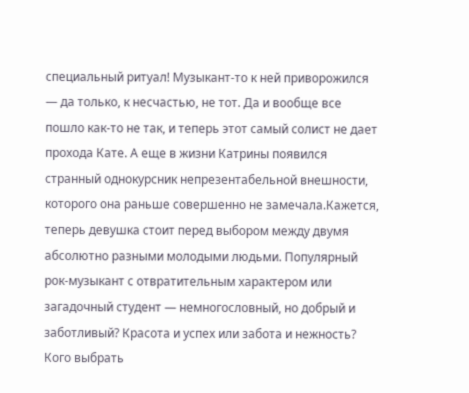специальный ритуал! Музыкант-то к ней приворожился — да только, к несчастью, не тот. Да и вообще все пошло как-то не так, и теперь этот самый солист не дает прохода Кате. А еще в жизни Катрины появился странный однокурсник непрезентабельной внешности, которого она раньше совершенно не замечала.Кажется, теперь девушка стоит перед выбором между двумя абсолютно разными молодыми людьми. Популярный рок-музыкант с отвратительным характером или загадочный студент — немногословный, но добрый и заботливый? Красота и успех или забота и нежность? Кого выбрать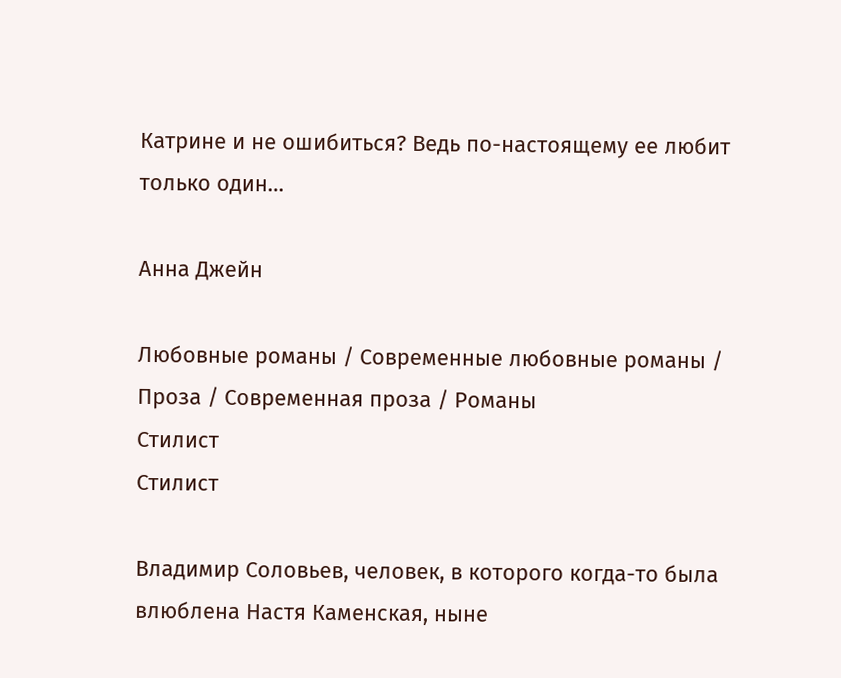Катрине и не ошибиться? Ведь по-настоящему ее любит только один…

Анна Джейн

Любовные романы / Современные любовные романы / Проза / Современная проза / Романы
Стилист
Стилист

Владимир Соловьев, человек, в которого когда-то была влюблена Настя Каменская, ныне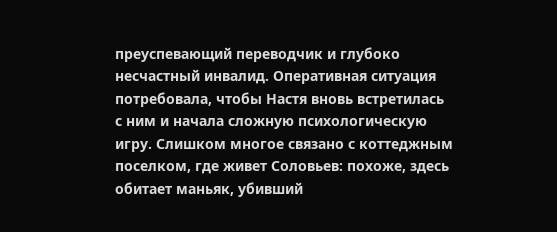преуспевающий переводчик и глубоко несчастный инвалид. Оперативная ситуация потребовала, чтобы Настя вновь встретилась с ним и начала сложную психологическую игру. Слишком многое связано с коттеджным поселком, где живет Соловьев: похоже, здесь обитает маньяк, убивший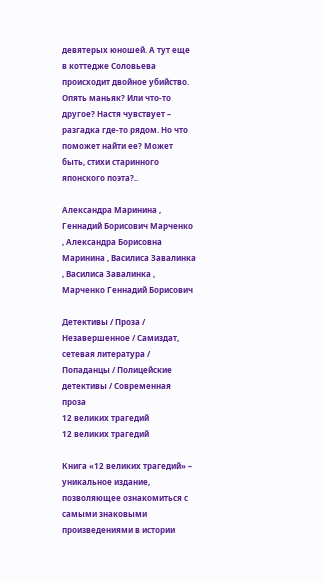девятерых юношей. А тут еще в коттедже Соловьева происходит двойное убийство. Опять маньяк? Или что-то другое? Настя чувствует – разгадка где-то рядом. Но что поможет найти ее? Может быть, стихи старинного японского поэта?..

Александра Маринина , Геннадий Борисович Марченко , Александра Борисовна Маринина , Василиса Завалинка , Василиса Завалинка , Марченко Геннадий Борисович

Детективы / Проза / Незавершенное / Самиздат, сетевая литература / Попаданцы / Полицейские детективы / Современная проза
12 великих трагедий
12 великих трагедий

Книга «12 великих трагедий» – уникальное издание, позволяющее ознакомиться с самыми знаковыми произведениями в истории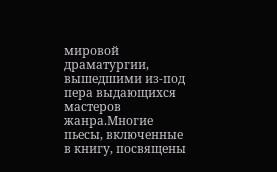мировой драматургии, вышедшими из-под пера выдающихся мастеров жанра.Многие пьесы, включенные в книгу, посвящены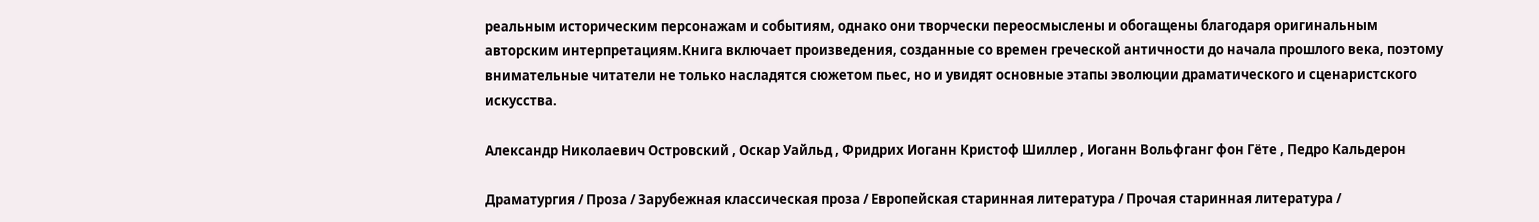реальным историческим персонажам и событиям, однако они творчески переосмыслены и обогащены благодаря оригинальным авторским интерпретациям.Книга включает произведения, созданные со времен греческой античности до начала прошлого века, поэтому внимательные читатели не только насладятся сюжетом пьес, но и увидят основные этапы эволюции драматического и сценаристского искусства.

Александр Николаевич Островский , Оскар Уайльд , Фридрих Иоганн Кристоф Шиллер , Иоганн Вольфганг фон Гёте , Педро Кальдерон

Драматургия / Проза / Зарубежная классическая проза / Европейская старинная литература / Прочая старинная литература /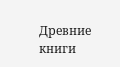Древние книги